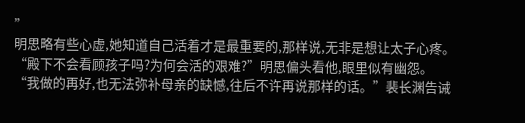”
明思略有些心虚,她知道自己活着才是最重要的,那样说,无非是想让太子心疼。
“殿下不会看顾孩子吗?为何会活的艰难?”明思偏头看他,眼里似有幽怨。
“我做的再好,也无法弥补母亲的缺憾,往后不许再说那样的话。”裴长渊告诫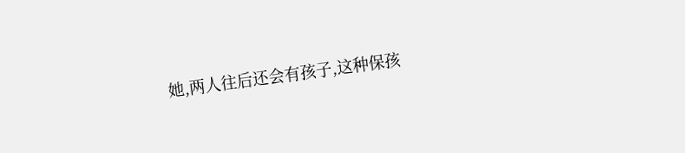她,两人往后还会有孩子,这种保孩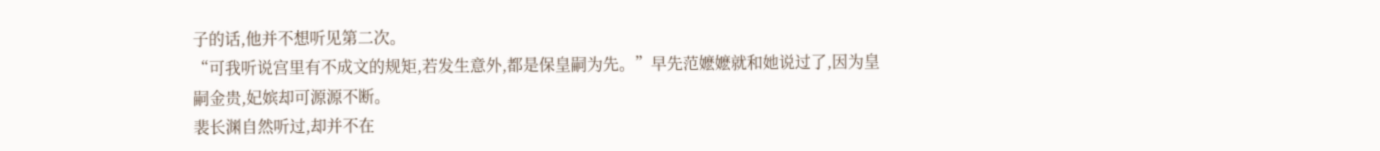子的话,他并不想听见第二次。
“可我听说宫里有不成文的规矩,若发生意外,都是保皇嗣为先。”早先范嬷嬷就和她说过了,因为皇嗣金贵,妃嫔却可源源不断。
裴长渊自然听过,却并不在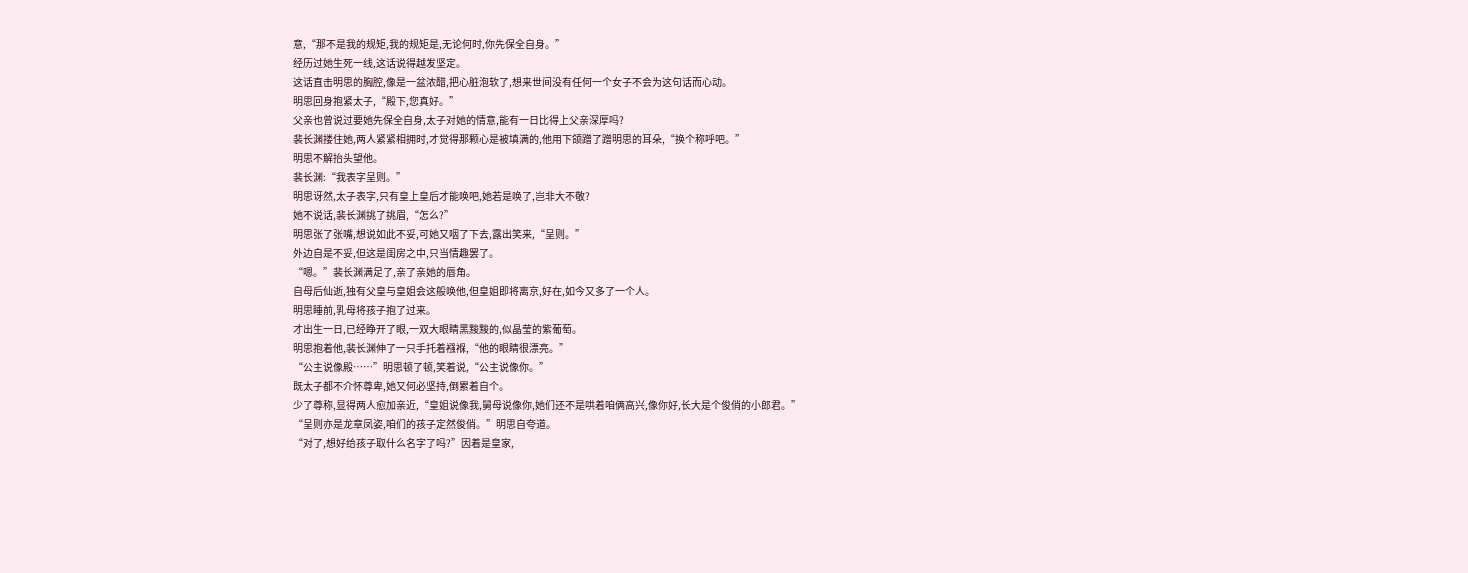意,“那不是我的规矩,我的规矩是,无论何时,你先保全自身。”
经历过她生死一线,这话说得越发坚定。
这话直击明思的胸腔,像是一盆浓醋,把心脏泡软了,想来世间没有任何一个女子不会为这句话而心动。
明思回身抱紧太子,“殿下,您真好。”
父亲也曾说过要她先保全自身,太子对她的情意,能有一日比得上父亲深厚吗?
裴长渊搂住她,两人紧紧相拥时,才觉得那颗心是被填满的,他用下颌蹭了蹭明思的耳朵,“换个称呼吧。”
明思不解抬头望他。
裴长渊:“我表字呈则。”
明思讶然,太子表字,只有皇上皇后才能唤吧,她若是唤了,岂非大不敬?
她不说话,裴长渊挑了挑眉,“怎么?”
明思张了张嘴,想说如此不妥,可她又咽了下去,露出笑来,“呈则。”
外边自是不妥,但这是闺房之中,只当情趣罢了。
“嗯。”裴长渊满足了,亲了亲她的唇角。
自母后仙逝,独有父皇与皇姐会这般唤他,但皇姐即将离京,好在,如今又多了一个人。
明思睡前,乳母将孩子抱了过来。
才出生一日,已经睁开了眼,一双大眼睛黑黢黢的,似晶莹的紫葡萄。
明思抱着他,裴长渊伸了一只手托着襁褓,“他的眼睛很漂亮。”
“公主说像殿……”明思顿了顿,笑着说,“公主说像你。”
既太子都不介怀尊卑,她又何必坚持,倒累着自个。
少了尊称,显得两人愈加亲近,“皇姐说像我,舅母说像你,她们还不是哄着咱俩高兴,像你好,长大是个俊俏的小郎君。”
“呈则亦是龙章凤姿,咱们的孩子定然俊俏。”明思自夸道。
“对了,想好给孩子取什么名字了吗?”因着是皇家,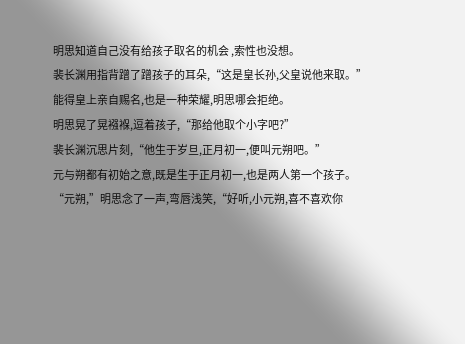明思知道自己没有给孩子取名的机会 ,索性也没想。
裴长渊用指背蹭了蹭孩子的耳朵,“这是皇长孙,父皇说他来取。”
能得皇上亲自赐名,也是一种荣耀,明思哪会拒绝。
明思晃了晃襁褓,逗着孩子,“那给他取个小字吧?”
裴长渊沉思片刻,“他生于岁旦,正月初一,便叫元朔吧。”
元与朔都有初始之意,既是生于正月初一,也是两人第一个孩子。
“元朔,”明思念了一声,弯唇浅笑,“好听,小元朔,喜不喜欢你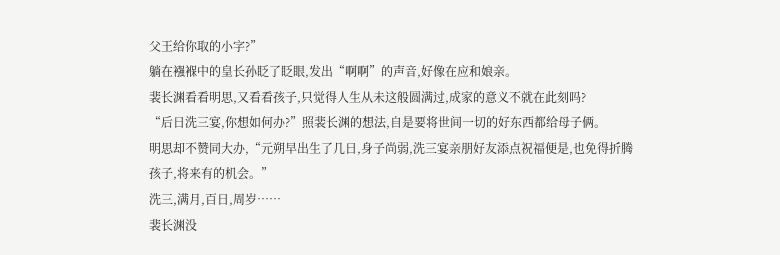父王给你取的小字?”
躺在襁褓中的皇长孙眨了眨眼,发出“啊啊”的声音,好像在应和娘亲。
裴长渊看看明思,又看看孩子,只觉得人生从未这般圆满过,成家的意义不就在此刻吗?
“后日洗三宴,你想如何办?”照裴长渊的想法,自是要将世间一切的好东西都给母子俩。
明思却不赞同大办,“元朔早出生了几日,身子尚弱,洗三宴亲朋好友添点祝福便是,也免得折腾孩子,将来有的机会。”
洗三,满月,百日,周岁……
裴长渊没